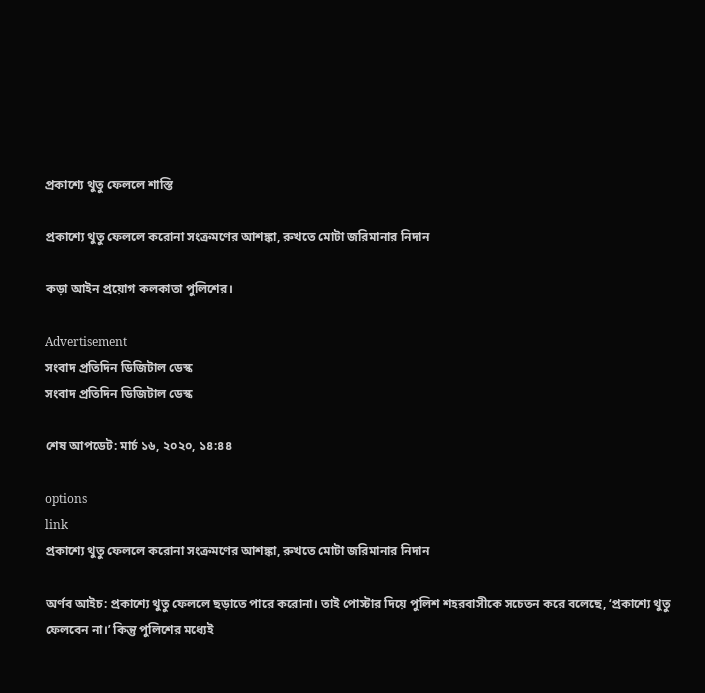প্রকাশ্যে থুতু ফেললে শাস্তি

প্রকাশ্যে থুতু ফেললে করোনা সংক্রমণের আশঙ্কা, রুখতে মোটা জরিমানার নিদান

কড়া আইন প্রয়োগ কলকাতা পুলিশের।

Advertisement
সংবাদ প্রতিদিন ডিজিটাল ডেস্ক
সংবাদ প্রতিদিন ডিজিটাল ডেস্ক

শেষ আপডেট: মার্চ ১৬, ২০২০, ১৪:৪৪

options
link
প্রকাশ্যে থুতু ফেললে করোনা সংক্রমণের আশঙ্কা, রুখতে মোটা জরিমানার নিদান

অর্ণব আইচ: প্রকাশ্যে থুতু ফেললে ছড়াতে পারে করোনা। তাই পোস্টার দিয়ে পুলিশ শহরবাসীকে সচেতন করে বলেছে, ‘প্রকাশ্যে থুতু ফেলবেন না।’ কিন্তু পুলিশের মধ্যেই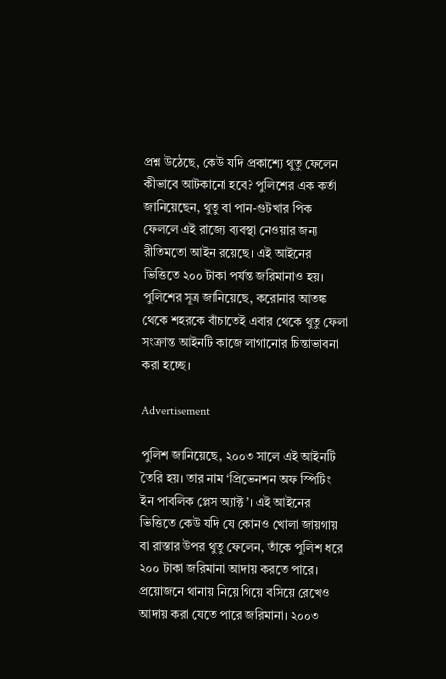প্রশ্ন উঠেছে, কেউ যদি প্রকাশ্যে থুতু ফেলেন কীভাবে আটকানো হবে? পুলিশের এক কর্তা জানিয়েছেন, থুতু বা পান-গুটখার পিক ফেললে এই রাজ্যে ব্যবস্থা নেওয়ার জন্য রীতিমতো আইন রয়েছে। এই আইনের ভিত্তিতে ২০০ টাকা পর্যন্ত জরিমানাও হয়। পুলিশের সূত্র জানিয়েছে, করোনার আতঙ্ক থেকে শহরকে বাঁচাতেই এবার থেকে থুতু ফেলা সংক্রান্ত আইনটি কাজে লাগানোর চিন্তাভাবনা করা হচ্ছে।

Advertisement

পুলিশ জানিয়েছে, ২০০৩ সালে এই আইনটি তৈরি হয়। তার নাম ‘প্রিভেনশন অফ স্পিটিং ইন পাবলিক প্লেস অ্যাক্ট’। এই আইনের ভিত্তিতে কেউ যদি যে কোনও খোলা জায়গায় বা রাস্তার উপর থুতু ফেলেন, তাঁকে পুলিশ ধরে ২০০ টাকা জরিমানা আদায় করতে পারে। প্রয়োজনে থানায় নিয়ে গিয়ে বসিয়ে রেখেও আদায় করা যেতে পারে জরিমানা। ২০০৩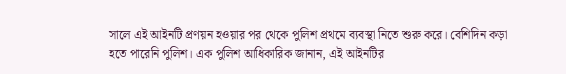সালে এই আইনটি প্রণয়ন হওয়ার পর থেকে পুলিশ প্রথমে ব্যবস্থা নিতে শুরু করে। বেশিদিন কড়া হতে পারেনি পুলিশ। এক পুলিশ আধিকারিক জানান, এই আইনটির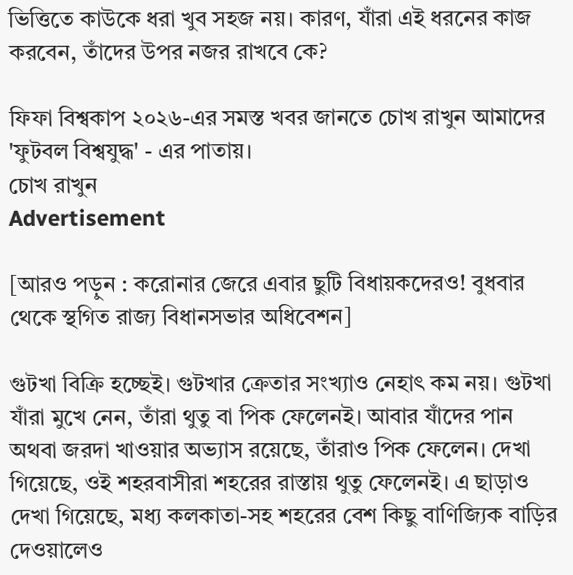ভিত্তিতে কাউকে ধরা খুব সহজ নয়। কারণ, যাঁরা এই ধরনের কাজ করবেন, তাঁদের উপর নজর রাখবে কে?

ফিফা বিশ্বকাপ ২০২৬-এর সমস্ত খবর জানতে চোখ রাখুন আমাদের 'ফুটবল বিশ্বযুদ্ধ' - এর পাতায়।
চোখ রাখুন
Advertisement

[আরও পড়ুন : করোনার জেরে এবার ছুটি বিধায়কদেরও! বুধবার থেকে স্থগিত রাজ্য বিধানসভার অধিবেশন]

গুটখা বিক্রি হচ্ছেই। গুটখার ক্রেতার সংখ্যাও নেহাৎ কম নয়। গুটখা যাঁরা মুখে নেন, তাঁরা থুতু বা পিক ফেলেনই। আবার যাঁদের পান অথবা জরদা খাওয়ার অভ্যাস রয়েছে, তাঁরাও পিক ফেলেন। দেখা গিয়েছে, ওই শহরবাসীরা শহরের রাস্তায় থুতু ফেলেনই। এ ছাড়াও দেখা গিয়েছে, মধ্য কলকাতা-সহ শহরের বেশ কিছু বাণিজ্যিক বাড়ির দেওয়ালেও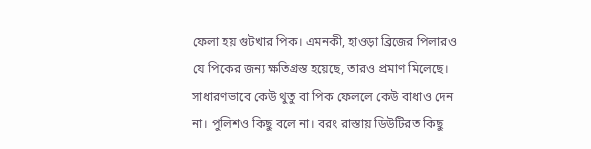ফেলা হয় গুটখার পিক। এমনকী, হাওড়া ব্রিজের পিলারও যে পিকের জন্য ক্ষতিগ্রস্ত হয়েছে, তারও প্রমাণ মিলেছে। সাধারণভাবে কেউ থুতু বা পিক ফেললে কেউ বাধাও দেন না। পুলিশও কিছু বলে না। বরং রাস্তায় ডিউটিরত কিছু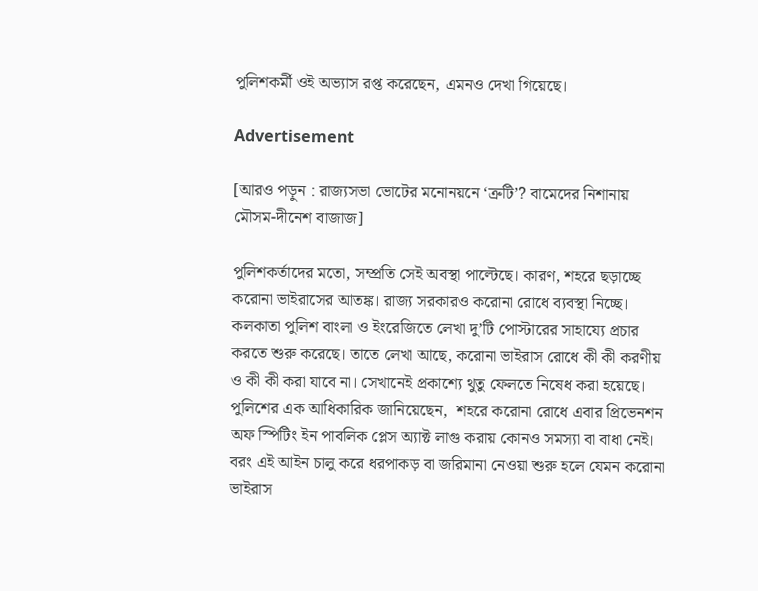পুলিশকর্মী ওই অভ্যাস রপ্ত করেছেন, এমনও দেখা গিয়েছে।

Advertisement

[আরও পড়ুন : রাজ্যসভা ভোটের মনোনয়নে ‘ত্রুটি’? বামেদের নিশানায় মৌসম-দীনেশ বাজাজ]

পুলিশকর্তাদের মতো, সম্প্রতি সেই অবস্থা পাল্টেছে। কারণ, শহরে ছড়াচ্ছে করোনা ভাইরাসের আতঙ্ক। রাজ্য সরকারও করোনা রোধে ব্যবস্থা নিচ্ছে। কলকাতা পুলিশ বাংলা ও ইংরেজিতে লেখা দু’টি পোস্টারের সাহায্যে প্রচার করতে শুরু করেছে। তাতে লেখা আছে, করোনা ভাইরাস রোধে কী কী করণীয় ও কী কী করা যাবে না। সেখানেই প্রকাশ্যে থুতু ফেলতে নিষেধ করা হয়েছে। পুলিশের এক আধিকারিক জানিয়েছেন,  শহরে করোনা রোধে এবার প্রিভেনশন অফ স্পিটিং ইন পাবলিক প্লেস অ্যাক্ট লাগু করায় কোনও সমস্যা বা বাধা নেই। বরং এই আইন চালু করে ধরপাকড় বা জরিমানা নেওয়া শুরু হলে যেমন করোনা ভাইরাস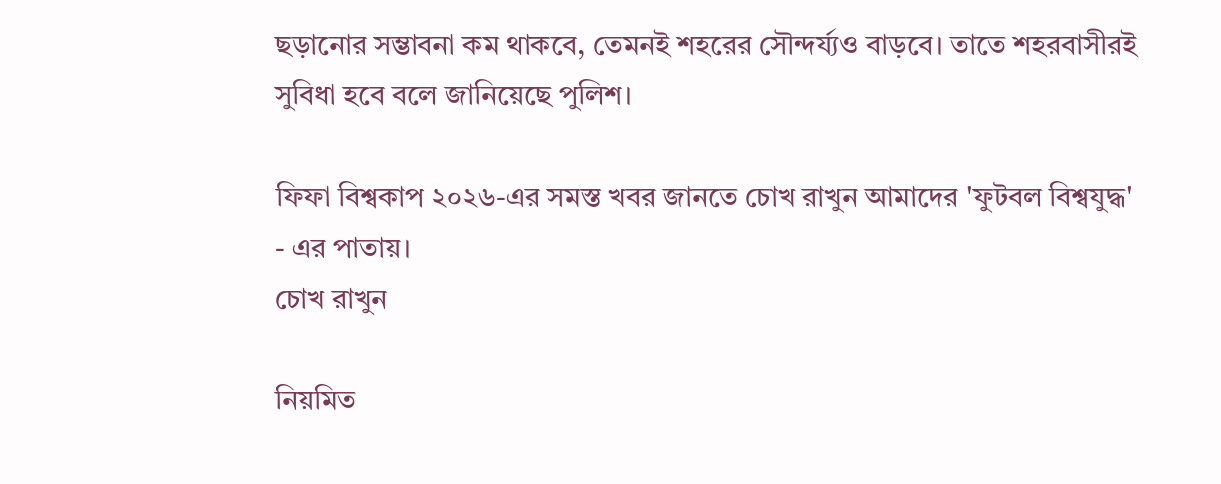ছড়ানোর সম্ভাবনা কম থাকবে, তেমনই শহরের সৌন্দর্য্যও বাড়বে। তাতে শহরবাসীরই সুবিধা হবে বলে জানিয়েছে পুলিশ।

ফিফা বিশ্বকাপ ২০২৬-এর সমস্ত খবর জানতে চোখ রাখুন আমাদের 'ফুটবল বিশ্বযুদ্ধ' - এর পাতায়।
চোখ রাখুন

নিয়মিত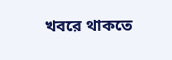খবরে থাকতে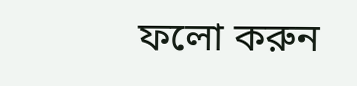ফলো করুন